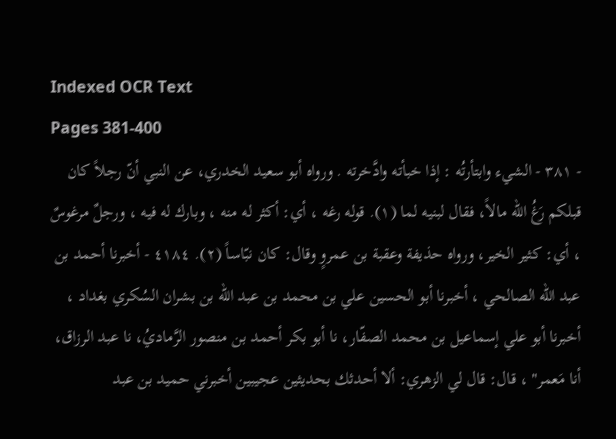Indexed OCR Text
Pages 381-400
- ٣٨١ - الشيء وابتأرتُه : إذا خبأته وادَّخرته . ورواه أبو سعيد الخدري، عن النبي أنّ رجلاً كان قبلكم رَغُ الله مالاً، فقال لبنيه لما (١). قوله رغه ، أي: أكثر له منه ، وبارك له فيه ، ورجلٌ مرغوسٌ ، أي: كثير الخير، ورواه حذيفة وعقبة بن عمروٍ وقال: كان نبّاساً (٢). ٤١٨٤ - أخبرنا أحمد بن عبد الله الصالحي ، أخبرنا أبو الحسين علي بن محمد بن عبد الله بن بشران السُكري بغداد ، أخبرنا أبو علي إسماعيل بن محمد الصفّار، نا أبو بكر أحمد بن منصور الرَّماديُ، نا عبد الرزاق، أنا مَعمر" ، قال: قال لي الزهري: ألا أحدثك بحديثين عجيبين أخبرني حميد بن عبد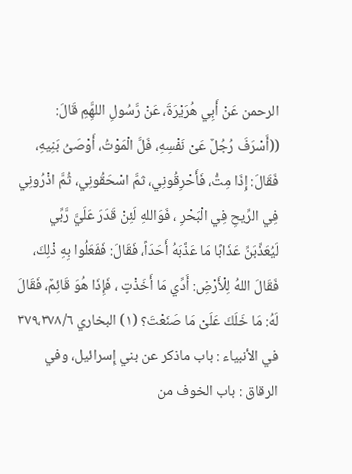الرحمن عَنْ أَبِي هُرَيْرَةَ، عَنْ رَّسُولِ اللهَِّمِ قَالَ: ((أَسْرَفَ رُجُلٌ عَىْ نَفْسِهِ، فَلَّ الْمَوْتُ، أَوْصَىُ بَنِيهِ، فَقَالَ: إِذَا مِتُّ، فَأَحْرِقُونِي، ثمَّ اسْحَقُونِي، ثُمَّ اذْرُونِي فِي الرِّيحِ فِي الْبَحْرِ ، فَوَاللهِ لَئِنْ قَدَرَ عَلَيَّ رَّبِّي لَيُعَذِّبَنِّ عَذَابًا مَا عَذَّبَهُ أَحَدَاً، فَقَالَ: فَفَعَلُوا بِهِ ذْلِكَ، فَقَالَ اللهُ لِلْأَرْضِ: أَدِّي مَا أَخَذْتٍ ، فَإِذَا هُوَ قَائِمٌ، فَقَالَ لَهُ: مَا خَلَكَ عَلَىْ مَا صَنَعْتَ؟ (١) البخاري ٣٧٩،٣٧٨/٦ في الأنبياء : باب ماذكر عن بني إِسرائيل، وفي الرقاق : باب الخوف من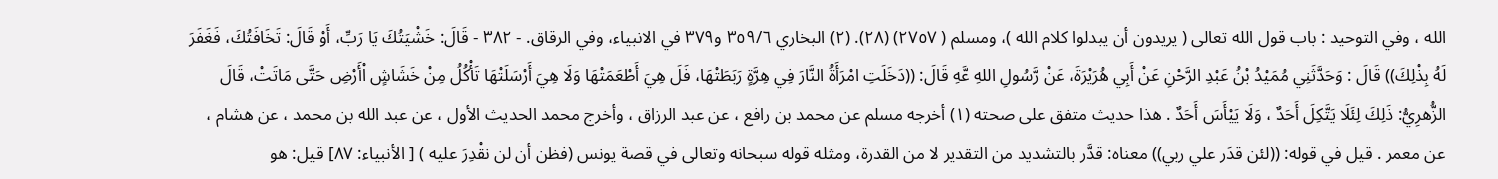الله ، وفي التوحيد : باب قول الله تعالى ( يريدون أن يبدلوا كلام الله )، ومسلم ( ٢٧٥٧) (٢٨). (٢) البخاري ٣٥٩/٦ و٣٧٩ في الانبياء، وفي الرقاق. - ٣٨٢ - قَالَ: خَشْيَتُكَ يَا رَبِّ، أَوْ قَالَ: تَخَافَتُكَ، فَغَفَرَ لَهُ بِذْلِكَ)) قَالَ : وَحَدَّثَنِي مُمَيْدُ بْنُ عَبْدِ الرَّحْنِ عَنْ أَبِي هُرَيْرَةَ، عَنْ رَّسُولِ اللهِ عَّهِ قَالَ: ((دَخَلَتِ امْرَأَةُ النَّارَ فِي هِرَّةٍ رَبَطَتْهَا، فَلَ هِيَ أَطْعَمَتْهَا وَلَا هِيَ أَرْسَلَتْهَا تَأْكُلُ مِنْ خَشَاشٍ اْأَرْضِ حَتَّى مَاتَتْ، قَالَ الزُّهرِيُّ: ذَلِكَ لِئَلَا يَتَّكِلَ أَحَدٌ ، وَلَا يَيْأَسَ أَحَدٌ . هذا حديث متفق على صحته (١) أخرجه مسلم عن محمد بن رافع ، عن عبد الرزاق ، وأخرج محمد الحديث الأول ، عن عبد الله بن محمد ، عن هشام ، عن معمر . قيل في قوله: ((لئن قدَر علي ربي)) معناه: قدَّر بالتشديد من التقدير لا من القدرة، ومثله قوله سبحانه وتعالى في قصة يونس (فظن أن لن نقْدِرَ عليه ) [ الأنبياء: ٨٧] قيل: هو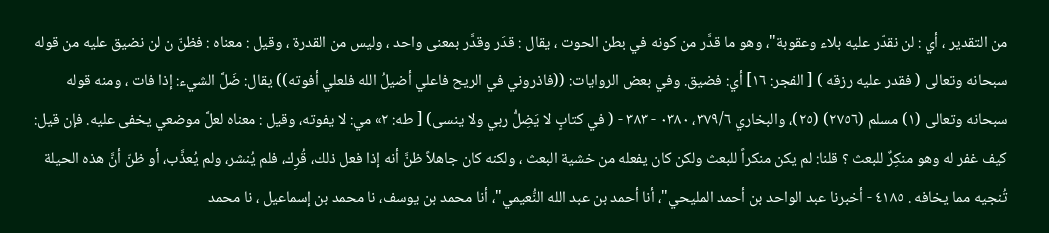من التقدير ، أي : لن نقدّر عليه بلاء وعقوبة"، وهو ما قدَّر من كونه في بطن الحوت ، يقال : قدَر وقدَّر بمعنى واحد ، وليس من القدرة ، وقيل : معناه : فظنّ ن لن نضيق عليه من قوله سبحانه وتعالى ( فقدر عليه رزقه ) [ الفجر: ١٦] أي: فضيق. وفي بعض الروايات: ((فاذروني في الريح فاعلي أضيلُ الله فلعلي أفوته)) يقال: ضَلَّ الشيء: إذا فات ، ومنه قوله سبحانه وتعالى (١) مسلم (٢٧٥٦) (٢٥)، والبخاري ٣٧٩/٦، ٠٣٨٠ - ٣٨٣ - ( في كتابٍ لا يَضِلُّ ربي ولا ينسى) [ طه: ٢» مي: لا يفوته، وقيل : معناه لعلَّ موضعي يخفى عليه. فإن قيل: كيف غفر له وهو منكِرٌ للبعث ؟ قلنا: لم يكن منكراً للبعث ولكن كان يفعله من خشية البعث ، ولكنه كان جاهلاً ظنَّ أنه إذا فعل ذلك، قُرِك، فلم يُنشر، ولم يُعذَّب، أو ظنّ أنَّ هذه الحيلة تُنجيه مما يخافه . ٤١٨٥ - أخبرنا عبد الواحد بن أحمد المليحي"، أنا أحمد بن عبد الله النُّعيمي"، أنا محمد بن يوسف، نا محمد بن إسماعيل ، نا محمد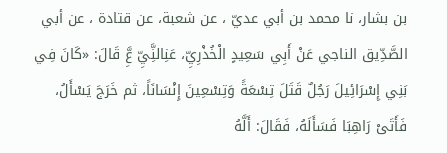بن بشار، نا محمد بن أبي عديّ ، عن شعبة، عن قتادة ، عن أبي الصَّدِّيق الناجي عَنْ أَبِي سَعِيدٍ الْخُذْرِيِّ، عَنِالنَِّيِّ عَِّ قَالَ: «كَانَ فِي بَنِي إِسْرَائِيلَ رَجُلٌ قَتَلَ تِسْعَةً وَتِسْعِينَ إِنْسَانَاً، ثم خَرَجَ يَسْأَلُ، فَأَتَىْ رَاهِبَا فَسَأَلَهُ، فَقَالَ: أَلَّهُ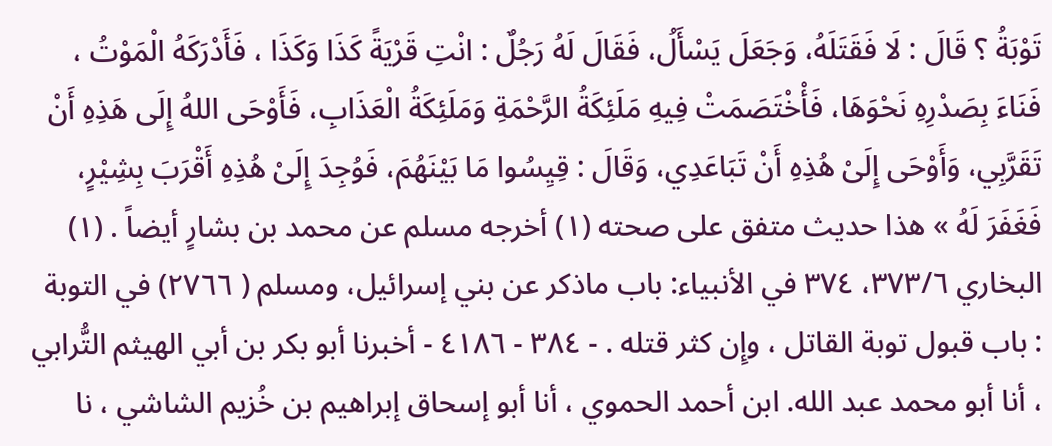تَوْبَةُ ؟ قَالَ : لَا فَقَتَلَهُ، وَجَعَلَ يَسْأَلُ، فَقَالَ لَهُ رَجُلٌ : انْتِ قَرْيَةً كَذَا وَكَذَا ، فَأَدْرَكَهُ الْمَوْتُ ، فَنَاءَ بِصَدْرِهِ نَحْوَهَا، فَأْخْتَصَمَتْ فِيهِ مَلَئِكَةُ الرَّحْمَةِ وَمَلَئِكَةُ الْعَذَابِ، فَأَوْحَى اللهُ إِلَى هَذِهِ أَنْ تَقَرَّبِي، وَأَوْحَى إِلَىْ هُذِهِ أَنْ تَبَاعَدِي، وَقَالَ : قِيِسُوا مَا بَيْنَهُمَ، فَوُجِدَ إِلَىْ هُذِهِ أَقْرَبَ بِشِيْرٍ، فَغَفَرَ لَهُ » هذا حديث متفق على صحته (١) أخرجه مسلم عن محمد بن بشارٍ أيضاً . (١) البخاري ٣٧٣/٦، ٣٧٤ في الأنبياء: باب ماذكر عن بني إسرائيل، ومسلم ( ٢٧٦٦) في التوبة : باب قبول توبة القاتل ، وإِن كثر قتله . - ٣٨٤ - ٤١٨٦ - أخبرنا أبو بكر بن أبي الهيثم التُّرابي ، أنا أبو محمد عبد الله. ابن أحمد الحموي ، أنا أبو إسحاق إبراهيم بن خُزيم الشاشي ، نا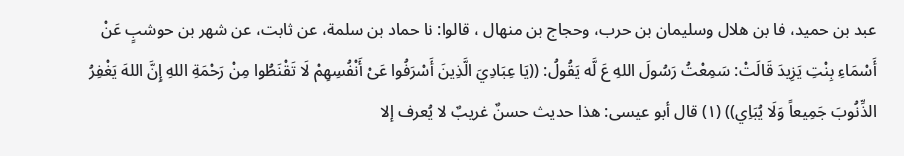عبد بن حميد، فا بن هلال وسليمان بن حرب، وحجاج بن منهال ، قالوا: نا حماد بن سلمة، عن ثابت، عن شهر بن حوشبٍ عَنْ أَسْمَاءِ بِنْتِ يَزِيدَ قَالَتْ: سَمِعْتُ رَسُولَ اللهِ عَ لَّه يَقُولُ: ((يَا عِبَادِيَ الَّذِينَ أَسْرَفُوا عَىْ أَنْفُسِهِمْ لَا تَقْنَطُوا مِنْ رَحْمَةِ اللهِ إِنَّ اللهَ يَغْفِرُ الذِّنُوبَ جَمِيعاً وَلَا يُبَاِي)) (١) قال أبو عيسى: هذا حديث حسنٌ غريبٌ لا يُعرف إلا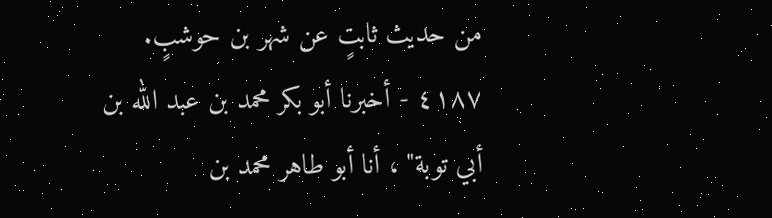من حديث ثابتٍ عن شهر بن حوشبٍ. ٤١٨٧ - أخبرنا أبو بكر محمد بن عبد الله بن أبي توبة" ، أنا أبو طاهر محمد بن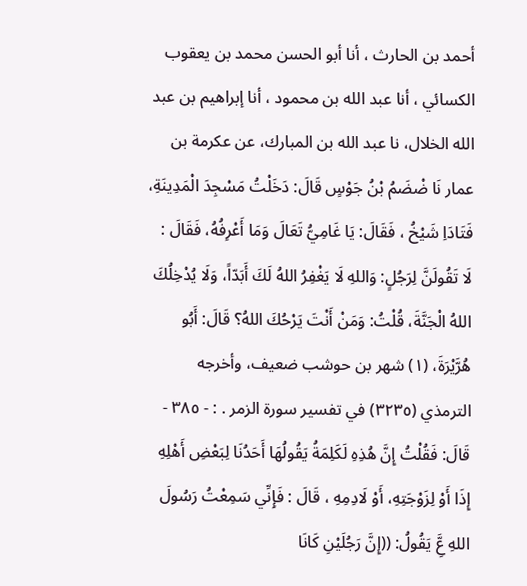أحمد بن الحارث ، أنا أبو الحسن محمد بن يعقوب الكسائي ، أنا عبد الله بن محمود ، أنا إبراهيم بن عبد الله الخلال، نا عبد الله بن المبارك، عن عكرمة بن عمار نَا ضْضَمُ بْنُ جَوْسٍ قَالَ: دَخَلْتُ مَسْجِدَ الْمَدِينَةِ، فَتَادَاِ شَيْخُ ، فَقَالَ: يَا غَامِيُّ تَعَالَ وَمَا أَعْرِفُهُ، فَقَالَ : لَا تَقُولَنَّ لِرَجُلٍ: وَاللهِ لَا يَغْفِرُ اللهُ لَكَ أَبَدّاً، وَلَا يُدْخِلُكَ اللهُ الْجَنَّةَ، قُلْتُ: وَمَنْ أَنْتَ يَرْحُكَ اللهُ؟ قَالَ: أَبُو هُرَّيْرَةَ، (١) شهر بن حوشب ضعيف، وأخرجه الترمذي (٣٢٣٥) في تفسير سورة الزمر . : - ٣٨٥ - قَالَ: فَقُلْتُ إِنَّ هُذِهِ لَكَلِمَةُ يَقُولُهَا أَحَدُنَا لِبَعْضِ أَهْلِهِ إِذَا أَوْ لِزَوْجَتِهِ، أَوْ لَادِمِهِ ، قَالَ : فَإِنِّي سَمِعْتُ رَسُولَ اللهِ عَِّ يَقُولُ: ((إِنَّ رَجُلَيْنِ كَانَا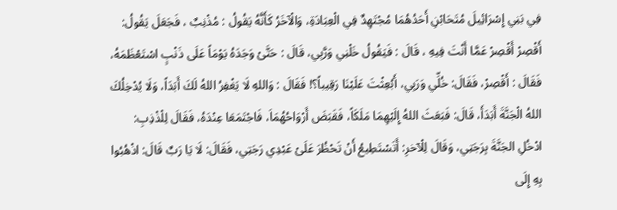فِي بَنِي إِسْرَائِيلَ مُتَحَابْنِ أَحَدُهُمَا مُجْتَهِدٌ فِي الْعِبَادَةِ، وَالْآخَرُ كَأَنَّهُ يَقُولُ : مُذْنِبٌ ، فَجَعَلَ يَقُولُ: أَقْصِرْ أَقْصِرْ عَمَّا أَنْتَ فِيهِ ، قَالَ : فَيَقُولُ خَلْنِي وَرَّبِي، قَالَ : حَتَّىْ وَجَدَهُ يَوْمَاً عَلَى ذَنْبٍ اسْتَعْظَمَهُ، فَقَالَ : أَقْصِرْ، فَقَالَ: خُلِّي وَرَبِي، أَبُعِثْتَ عَلَيْنَا رَقِيباً؟! فَقَالَ : وَاللهِ لَا يَغْفِرُ اللهُ لَكَ أَبَدَاً، وَلَا يُدْخِلُكَ اللهُ الْجَنَّةَ أَبَدَأَ، قَالَ: فَبَعَثَ اللهُ إِلَيْهِمَا مَلَكَاً، فَقَبَضَ أَرْوَاحُهُمَاَ، فَاجْتَمَعَا عِنْدَهُ، فَقَالَ لِلْذْذِبِ: ادْخُلِ الجَنَّةَ بِرَجَتِي، وَقَالَ لِلْآخرِ: أَتَسْتَطِيعُ أَنْ تَحْظُرَ عَلَىْ عَبْدِي رَجَتِي، فَقَالَ: لَا يَا رَبٌ قَالَ: اذْهُبُوا بِهِ إِلَى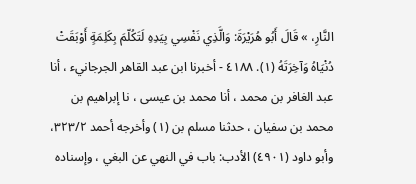النَّارِ، » قَالَ أَبُو هُرَيْرَةَ: وَالَّذِي نَفْسِي بِيَدِهِ لَتَكُلّمَ بِكَلِمَةٍ أَوْبَقَتْ دُنْيَاهُ وَآخِرَتَهُ (١). ٤١٨٨ - أخبرنا ابن عبد القاهر الجرجانيء ، أنا عبد الغافر بن محمد ، أنا محمد بن عيسى ، نا إبراهيم بن محمد بن سفيان ، حدثنا مسلم بن (١) وأخرجه أحمد ٣٢٣/٢، وأبو داود (٤٩٠١) الأدب: باب في النهي عن البغي ، وإسناده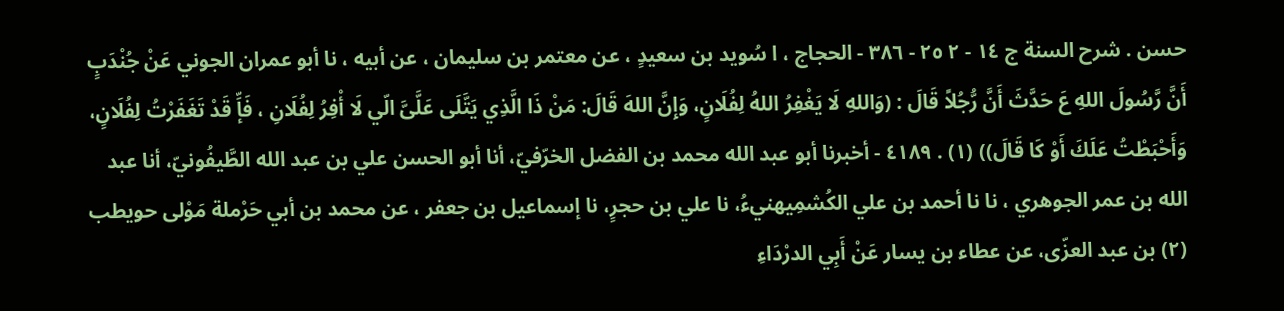حسن . شرح السنة ج ١٤ - ٢ ٢٥ - ٣٨٦ - الحجاج ، ا سُويد بن سعيدٍ ، عن معتمر بن سليمان ، عن أبيه ، نا أبو عمران الجوني عَنْ جُنْدَبٍ أَنَّ رَّسُولَ اللهِ عَ حَدَّثَ أَنَّ رُّجُلاً قَالَ : (وَاللهِ لَا يَغْفِرُ اللهُ لِفُلَانٍ، وَإِنَّ اللهَ قَالَ: مَنْ ذَا الَّذِي يَتَّلَى عَلَّىَّ الّي لَا أْفِرُ لِفُلَانِ ، فَإِّ قَدْ تَغَفَرْتُ لِفُلَانٍ، وَأَحْبَطْتُ عَلَكَ أَوْ كَا قَالَ)) (١) . ٤١٨٩ - أخبرنا أبو عبد الله محمد بن الفضل الخرّفيّ، أنا أبو الحسن علي بن عبد الله الطَّيفُونيّ، أنا عبد الله بن عمر الجوهري ، نا نا أحمد بن علي الكُشمِيهنيءُ، نا علي بن حجرٍ، نا إسماعيل بن جعفر ، عن محمد بن أبي حَرْملة مَوْلى حويطب (٢) بن عبد العزّى، عن عطاء بن يسار عَنْ أَبِي الدرْدَاءِ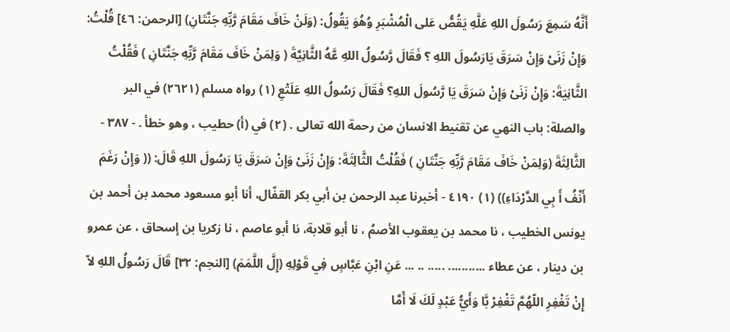أَنَّهُ سَمِعَ رَسُولَ اللهِ عَلَّهِ يَقُصُّ عَلى الْمُشْبَرِ وُهُوَ يَقُولُ: (وَلَنْ خَافَ مَقَامَ رَّبِّهِ جَنَّتَانِ) [الرحمن: ٤٦] قُلْتُ: وَإِنْ زَنَىْ وَإِنْ سَرَقَ يَارَسُولَ اللهِ ؟ فَقَالَ رَّسُولُ اللهِ عَّهُ الثَّانِيَّةَ ( وَلِمَنْ خَافَ مَقَامَ رَّبِّهِ جَنَّتَانِ ) فَقُلْتُ الثَّانِيَةَ: وَإِنْ زَنَىْ وَإِنْ سَرَقَ يَا رَّسُولَ اللهِ؟ فَقَالَ رَسُولُ اللهِ عَلَتْعِ (١) رواه مسلم (٢٦٢١) في البر والصلة: باب النهي عن تقنيط الانسان من رحمة الله تعالى . (٢) في (أ) حطيب ، وهو خطأ . - ٣٨٧ - الثَّالِثَةَ (وَلِمَنْ خَافَ مَقَامَ رَّبِّهِ جَنَّتَانِ ) فَقُلْتُ الثَّالِثَةَ: وَإِنْ زَنَىْ وَإِنْ سَرَقَ يَا رَسُولَ اللهِ قَالَ: (( وَإِنْ رَغَمَ أَنْفُ أَ بِي الدَّرْدَاءِ)) (١) ٤١٩٠ - أخبرنا عبد الرحمن بن أبي بكر القفّال، أنا أبو مسعود محمد بن أحمد بن يونس الخطيب ، نا محمد بن يعقوب الأصمُ ، نا أبو قلابة، نا أبو عاصم ، نا زكريا بن إسحاق ، عن عمرو بن دينار ، عن عطاء ........... ..... .. ... عَنِ ابْنِ عَبَّاسٍ فِي قَوْلِهِ (إِلَّ اللَّمَمَ) [النجم: ٣٢] قَالَ رَسُولُ اللهِ لاّ إِنْ تَغْفِرِ اللّهُمَّ تَغْفِرْ بَّا وَأَيُّ عَبْدٍ لَكَ لَا أَمَّا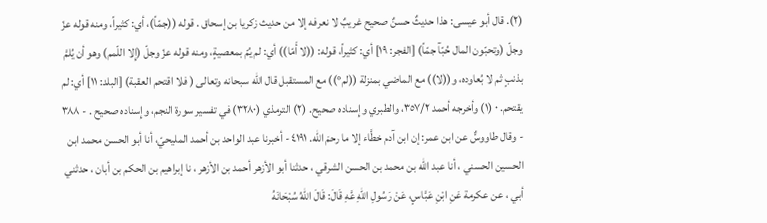(٢). قال أبو عيسى: هذا حديثٌ حسنٌ صحيح غريبٌ لا نعرفه إلا من حديث زكريا بن إسحاق . قوله ((جمّاً)، أي: كثيراً، ومنه قوله عزّ وجلّ (وتحبّون المال حُبّآ جمّاً) [الفجر: ١٩] أي: كثيراً، قوله: ((لا أَمّا)) أي: لم يُمّ بمعصيةٍ، ومنه قوله عزّ وجلّ (إِلا اللّمم) وهو أن يُلمَّ بذنبٍ ثم لا بُعاوده، و((لا)) مع الماضي بمنزلة ((لم°)) مع المستقبل قال الله سبحانه وتعالى ( فلا اقتحم العقبة) [البلد: ١١] أي: لم يقتحم. ٠ (١) وأخرجه أحمد ٣٥٧/٢، والطبري وإِسناده صحيح. (٢) الترمذي (٣٢٨٠) في تفسير سورة النجم، وإِسناده صحيح . - ٣٨٨ - وقال طاووسٌّ عن ابن عمر: إن ابن آدم خطَّاء إلا ما رحمَ الله. ٤١٩١ - أخبرنا عبد الواحد بن أحمد المليحيّ، أنا أبو الحسن محمد ابن الحسين الحسني ، أنا عبد الله بن محمد بن الحسن الشرقي ، حدثنا أبو الأزهر أحمد بن الأزهر ، نا إبراهيم بن الحكم بن أبان ، حدثني أبي ، عن عكرمة عَنِ ابْنِ عَبَّاسٍ، عَنْ رَسُولِ اللهِ عَّهِ قَالَ: قَالَ اللهُ سُبْحَانَهُ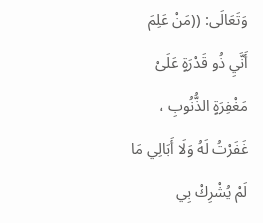وَتَعَالَى: ((مَنْ عَلِمَ أَنَّيِ ذُو قَدْرَةٍ عَلَىْ مَغْفِرَةٍ الذُّنُوبِ ، غَفَرْتُ لَهُ وَلَا أَبَالِي مَا لَمْ يُشْرِكْ بِي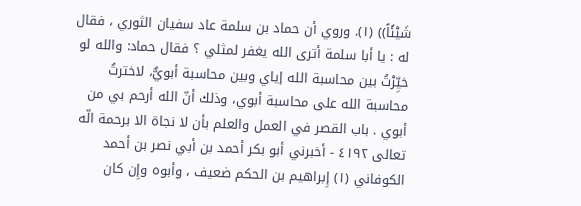شَيْئًاً)) (١). وروي أن حماد بن سلمة عاد سفيان الثوري ، فقال له : يا أبا سلمة أترى الله يغفر لمثلي ؟ فقال حماد: والله لو خيِّرْتُ بين محاسبة الله إياي وبين محاسبة أبويٌّ، لاخترتُ محاسبة الله على محاسبة أبوي، وذلك أنّ الله أرحم بي من أبوي . باب القصر في العمل والعلم بأن لا نجاة الا برحمة الّه تعالى ٤١٩٢ - أخبرني أبو بكر أحمد بن أبي نصر بن أحمد الكوفاني (١) إِبراهيم بن الحكم ضعيف ، وأبوه وإِن كان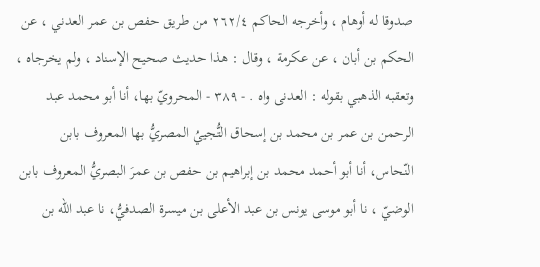صدوقا له أوهام ، وأخرجه الحاكم ٢٦٢/٤ من طريق حفص بن عمر العدني ، عن الحكم بن أبان ، عن عكرمة ، وقال : هذا حديث صحيح الإسناد ، ولم يخرجاه ، وتعقبه الذهبي بقوله : العدنی واه . - ٣٨٩ - المحرويّ بها، أنا أبو محمد عبد الرحمن بن عمر بن محمد بن إسحاق التُّجييُ المصريُّ بها المعروف بابن النّحاس، أنا أبو أحمد محمد بن إبراهيم بن حفص بن عمرَ البصريُّ المعروف بابن الوضيّ ، نا أبو موسى يونس بن عبد الأعلى بن ميسرة الصدفيُّ، نا عبد الله بن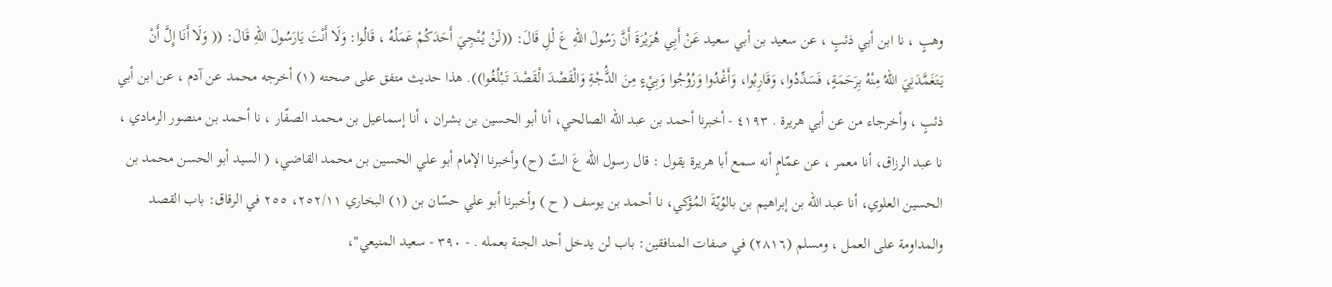وهبٍ ، نا ابن أبي ذئبٍ ، عن سعيد بن أبي سعيد عَنْ أَبِي هُرَيْرَةَ أَنَّ رَسُولَ اللهِ عَ لْلِ قَالَ: ((لَنْ يُنْجِيَ أَحَدَكُمْ عَمَلُهُ ، قَالُوا: وَلَا أَنْتَ يَارَسُولَ اللهِ قَالَ: (( وَلَا أَنَا إِلَّ أَنْ يَتَغَمَّدَنِيَ اللهُ مِنْهُ بِرَحَمَةٍ، فَسَدِّدُوا، وَقَارِبُوا، وَأَغْدُوا وَرُوُجُوا وَبِيْءٍ مِنَ الدَُّجْةِ وَالْقَصْدَ الْقَصْدَ تَبْلُغُوا)). هذا حديث متفق على صحته (١) أخرجه محمد عن آدم ، عن ابن أبي ذئبٍ ، وأخرجاء من عن أبي هريرة . ٤١٩٣ - أخبرنا أحمد بن عبد الله الصالحي، أنا أبو الحسين بن بشران ، أنا إسماعيل بن محمد الصفّار ، نا أحمد بن منصور الرمادي ، نا عبد الرزاق، أنا معمر ، عن عمّامٍ أنه سمع أبا هريرة يقول : قال رسول الله عَ التّ (ح) وأخبرنا الإمام أبو علي الحسين بن محمد القاضي، ( السيد أبو الحسن محمد بن الحسين العلوي، أنا عبد الله بن إبراهيم بن بالوُيّةَ المُؤكي، نا أحمد بن يوسف ( ح ) وأخبرنا أبو علي حسّان بن (١) البخاري ٢٥٢/١١، ٢٥٥ في الرقاق: باب القصد والمداومة على العمل ، ومسلم (٢٨١٦) في صفات المنافقين: باب لن يدخل أحد الجنة بعمله . - ٣٩٠ - سعيد المنيعي"،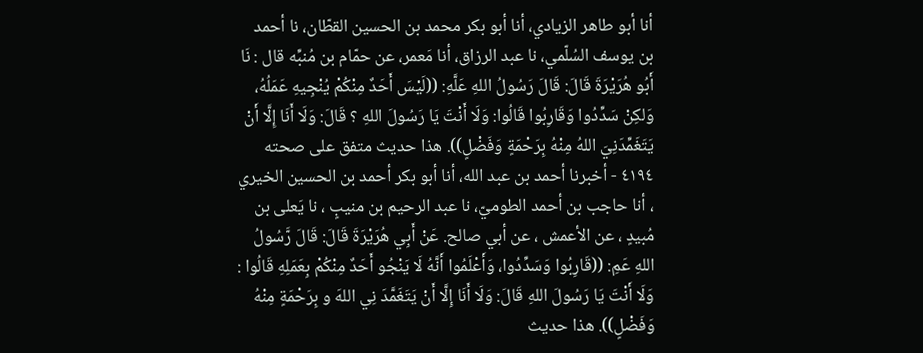أنا أبو طاهر الزيادي، أنا أبو بكر محمد بن الحسين القطّان، نا أحمد بن يوسف السُلّمي، نا عبد الرزاق، أنا مَعمر، عن حمّام بن مُنبِّه قال : نَا أَبُو هُرَيْرَةَ قَالَ: قَالَ رَسُولُ اللهِ عَلَّهِ: ((لَيْسَ أَحَدٌ مِنْكُمْ يُنْجِيهِ عَمَلُهُ، وَلكِنْ سَدِّدُوا وَقَارِبُوا قَالُوا: وَلَا أَنْتَ يَا رَسُولَ اللهِ ؟ قَالَ: وَلَا أَنَا إِلَّا أَنْ يَتَغَمِّدَنِيَ اللهُ مِنْهُ بِرَحْمَةٍ وَفَضْلٍ)). هذا حديث متفق على صحته ٤١٩٤ - أخبرنا أحمد بن عبد الله، أنا أبو بكر أحمد بن الحسين الخيري ، أنا حاجب بن أحمد الطوميّ، نا عبد الرحيم بن منيبٍ ، نا يَعلى بن مُبيدٍ ، عن الأعمش ، عن أبي صالح. عَنْ أَبِي هُرَيْرَةَ قَالَ: قَالَ رَّسُولُ اللهِ عَمِ: ((قَارِبُوا وَسَدِّدُوا، وَأَعْلَمُوا أَنَّهُ لَا يَنْجُو أَحَدٌ مِنْكُمْ بِعَمَلِهِ قَالُوا : وَلَا أَنْتَ يَا رَسُولَ اللهِ قَالَ: وَلَا أَنَا إِلَّا أَنْ يَتَغَمَّدَ نِي اللهَ و بِرَحْمَةٍ مِنْهُ وَفَضْلٍ)). هذا حديث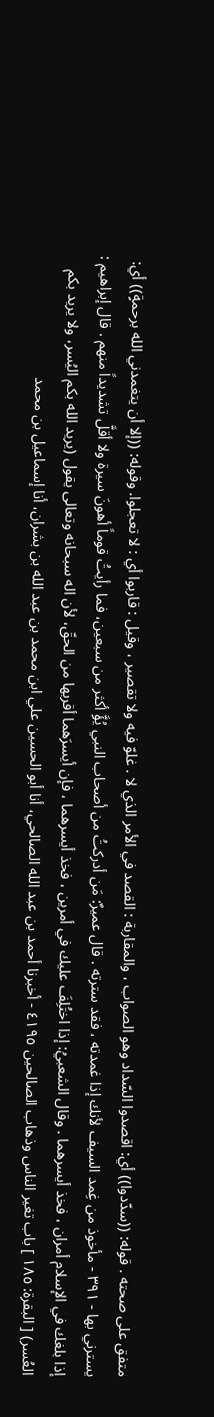متفق على صحته . قوله: ((سدّدوا)) أي: اقصدوا السّداد وهو الصواب ، والمقاربة : القصد في الأمر الذي لا . غلوّ فيه ولا تقصير ، وقيل : قاربوا أي : لا تعجلوا. وقوله: ((إلا أن يتغمدني الله برحمةٍ)) أي: يسترني بها - ٣٩١ - مأخوذ من غِمد السيف لأنك إذا غمدته ، فقد سترته . قال عميرٌ: مَن أدركتُ من أصحاب النبي يُؤَّ أكثر من سبعين، فما رأيتُ قوماً أهونَ سيرة ولا أقلَّ تشديداً منهم . قال إبراهيم : إذا بلغك في الإسلام أمران ، فخذ أيسرهما . وقال الشعبيُ: إذا اختُلِفَ عليك في أمرين ، فخذ أيسرهما ، فإن أيسرَهما أقربها من الحقّ، لأن اله سبحانه وتعالى يقول (يريد الله بكم اليُسر، ولا يريد بكم العُسر) [ البقرة: ١٨٥ ] باب تغير الناس وذهاب الصالحين ٤١٩٥ - أخبرنا أحمد بن عبد الله الصالحي، أنا أبو الحسين علي ابن محمد بن عبد الله بن بشران، أنا إسماعيل بن محمد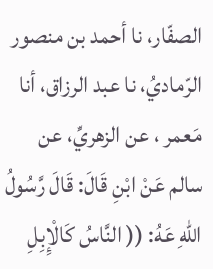الصفّار، نا أحمد بن منصور الرّماديُ، نا عبد الرزاق، أنا مَعمر ، عن الزهريِّ، عن سالم عَنْ ابْنِ قَالَ: قَالَ رَّسُولُ اللهِ عَهُ: (( النَّاسُ كَالْإِبِلِ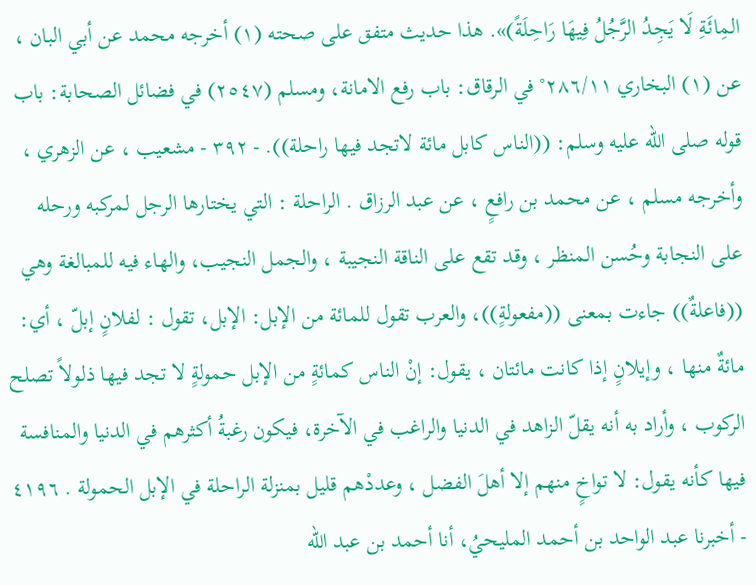المِائَةِ لَا يَجِدُ الرَّجُلُ فِيهَا رَاحِلَةً)». هذا حديث متفق على صحته (١) أخرجه محمد عن أبي البان ، عن (١) البخاري ٢٨٦/١١° في الرقاق: باب رفع الامانة، ومسلم (٢٥٤٧) في فضائل الصحابة: باب قوله صلى الله عليه وسلم: ((الناس كابل مائة لاتجد فيها راحلة)). - ٣٩٢ - مشعيب ، عن الزهري ، وأخرجه مسلم ، عن محمد بن رافعٍ ، عن عبد الرزاق . الراحلة : التي يختارها الرجل لمركبه ورحله على النجابة وحُسن المنظر ، وقد تقع على الناقة النجيبة ، والجمل النجيب، والهاء فيه للمبالغة وهي ((فاعلةٌ)) جاءت بمعنى ((مفعولةٍ))، والعرب تقول للمائة من الإبل: الإبل، تقول : لفلانٍ إبلّ ، أي: مائةٌ منها ، وإيلانٍ إذا كانت مائتان ، يقول: إنْ الناس كمائةٍ من الإبل حمولةٍ لا تجد فيها ذلولاً تصلح الركوب ، وأراد به أنه يقلّ الزاهد في الدنيا والراغب في الآخرة، فيكون رغبةُ أكثرهم في الدنيا والمنافسة فيها كأنه يقول: لا تواخٍ منهم إلا أهلَ الفضل ، وعددْهم قليل بمنزلة الراحلة في الإبل الحمولة . ٤١٩٦ - أخبرنا عبد الواحد بن أحمد المليحيُ، أنا أحمد بن عبد الله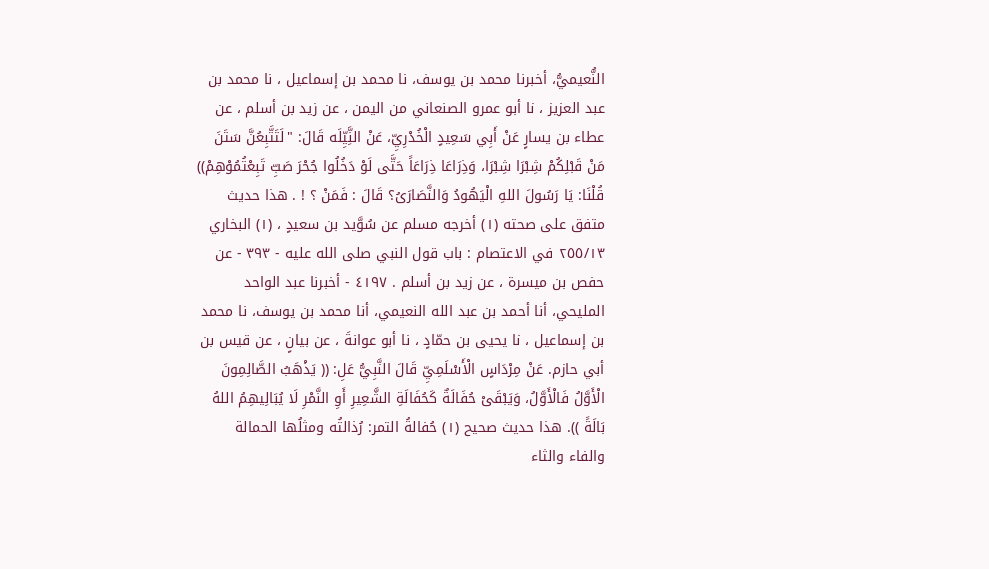النُّعيميُّ، أخبرنا محمد بن يوسف، نا محمد بن إسماعيل ، نا محمد بن عبد العزيز ، نا أبو عمرو الصنعاني من اليمن ، عن زيد بن أسلم ، عن عطاء بن يسارٍ عَنْ أَبِي سَعِيدٍ الْخُدْرِيِّ، عَنْ النَِّيِّلَه قَالَ: "لَتَتَّبِعُنَّ سَتَنَ مَنْ قَبْلِكُمْ شِبْرَا شِبْرَا، وَذِرَاعَا ذِرَاعَاً حَتَّى لَوْ دَخُلُوا جُحْرَ صَبِّ تَبِعْتُمُوْهِمْ)) قُلْنَا: يَا رَسُولَ اللهِ الْيَهُودُ وَالنَّصَارَىُ؟ قَالَ : فَمَنْ ؟ ! . هذا حديث متفق على صحته (١) أخرجه مسلم عن سُوَّيد بن سعيدٍ ، (١) البخاري ٢٥٥/١٣ في الاعتصام : باب قول النبي صلى الله عليه - ٣٩٣ - عن حفص بن ميسرة ، عن زيد بن أسلم . ٤١٩٧ - أخبرنا عبد الواحد المليحي، أنا أحمد بن عبد الله النعيمي، أنا محمد بن يوسف، نا محمد بن إسماعيل ، نا يحيى بن حمّادٍ ، نا أبو عوانةَ ، عن بيانٍ ، عن قيس بن أبي حازم. عَنْ مِرْدَاسٍ الْأَسْلَمِيِّ قَالَ النَّبِيُّ عَلِ: (( يَذْهَبُ الصَّالِمِونَ الْأَوَّلُ فَالْأَوَّلُ، وَيَبْقَىْ حُفَالَةٌ كَحُفَالَةِ الشَّعِيرِ أَوِ النَّمْرِ لَا يُبَالِيهِمُ اللهُ بَالَةً )). هذا حديث صحيح (١) حُفالةُ التمر: رُذالتُه ومثلُها الحمالة والفاء والثاء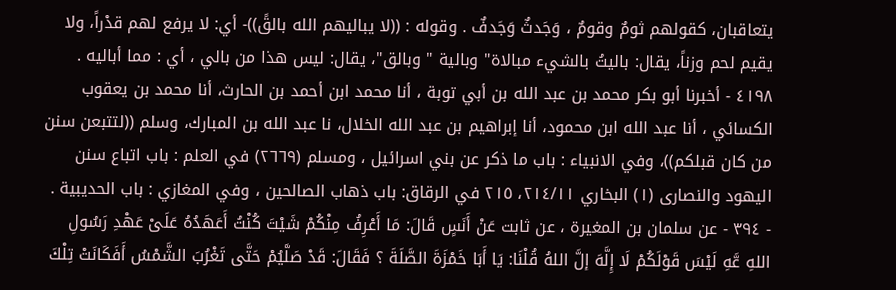يتعاقبان، كقولهم ثومٌ وقومٌ ، وَجَدثٌ وَجَدفٌ . وقوله : ((لا يباليهم الله بالقً))- أي: لا يرفع لهم قدْراً، ولا يقيم لحم وزناً، يقال: باليتُ بالشيء مبالاة" وبالية " وبالق"، يقال: ليس هذا من بالي ، أي : مما أباليه . ٤١٩٨ - أخبرنا أبو بكر محمد بن عبد الله بن أبي توبة ، أنا محمد ابن أحمد بن الحارث، أنا محمد بن يعقوب الكسائي ، أنا عبد الله ابن محمود، أنا إبراهيم بن عبد الله الخلال، نا عبد الله بن المبارك، وسلم ((لتتبعن سنن من كان قبلكم))، وفي الانبياء : باب ما ذكر عن بني اسرائيل ، ومسلم (٢٦٦٩) في العلم : باب اتباع سنن اليهود والنصارى (١) البخاري ٢١٤/١١، ٢١٥ في الرقاق: باب ذهاب الصالحين ، وفي المغازي : باب الحديبية . - ٣٩٤ - عن سلمان بن المغيرة ، عن ثابت عَنْ أَنَسٍ قَالَ: مَا أَعْرِفُ مِنْكُمْ شَيْتَ كُنْتُ أَعَهَدُهُ عَلَىْ عَهْدِ رَسُولِ اللهِ عَّهِ لَيْسَ قَوْلَكُمْ لَا إِلَّهَ إلَّ اللهُ قُلْنَا: يَا أَبَا خَمْزَةَ الصَّلَةَ ؟ فَقَالَ: قَدْ صَلَّيُمْ حَتَّى تَغْرُبَ الشَّمْسُ أَفَكَانَتْ تِلْكَ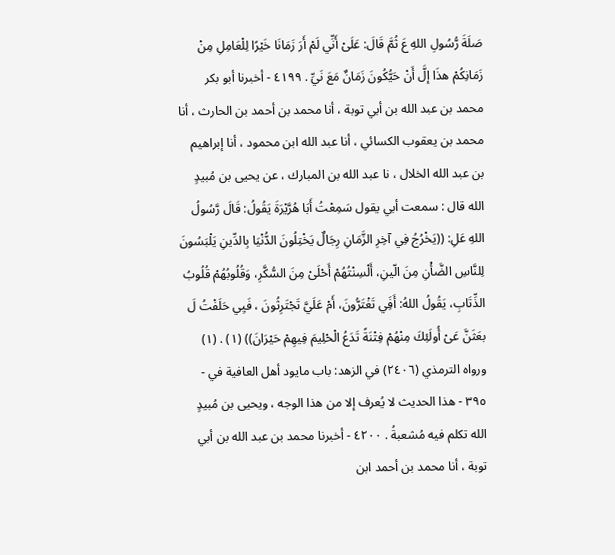صَلَةَ رُّسُولِ اللهِ عَ ثُمَّ قَالَ: عَلَىْ أَنِّي لَمْ أَرَ زَمَانَا خَيْرًا لِلْعَامِلِ مِنْ زَمَانِكُمْ هذَا إلَّ أَنْ حَيُّكُونَ زَمَانٌ مَعَ نَيِّ . ٤١٩٩ - أخبرنا أبو بكر محمد بن عبد الله بن أبي توبة ، أنا محمد بن أحمد بن الحارث ، أنا محمد بن يعقوب الكسائي ، أنا عبد الله ابن محمود ، أنا إبراهيم بن عبد الله الخلال ، نا عبد الله بن المبارك ، عن يحيى بن مُبيدٍ الله قال : سمعت أبي يقول سَمِعْتُ أَبَا هُرَّيْرَةَ يَقُولُ: قَالَ رَّسُولُ اللهِ عَلِ: ((يَخْرُجُ فِي آخِرِ الزَّمَانِ رِجَالٌ يَخْتِلُونَ الدُّنْيَا بِالدِّينِ يَلْبَسُونَ لِلنَّاسِ الضَّأْنِ مِنَ الّينِ، أَلْسِنْتُهُمْ أَحْلَىْ مِنَ السُّكَّرِ، وَقُلُوبُهُمْ قُلُوبُ الذِّتَابِ، يَقُولُ اللهُ: أَفَِي تَغْتَرُّونَ، أَمْ عَلَيَّ تَجْتَرِثُونَ ، فَيِي حَلَفْتُ لَ بعَثَنَّ عَىْ أُولَئِكَ مِنْهُمْ فِتْنَةً تَدَعُ الْحْلِيمَ فِيهِمْ حَيْرَانَ)) (١) . (١) ورواه الترمذي (٢٤٠٦) في الزهد: باب مايود أهل العافية في - ٣٩٥ - هذا الحديث لا يُعرف إلا من هذا الوجه ، ويحيى بن مُبيدٍ الله تكلم فيه مُشعبةُ . ٤٢٠٠ - أخبرنا محمد بن عبد الله بن أبي توبة ، أنا محمد بن أحمد ابن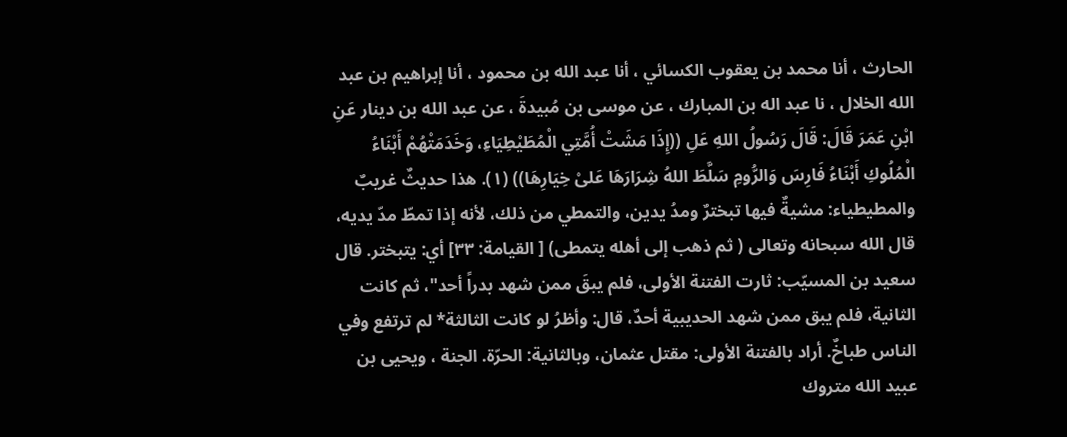الحارث ، أنا محمد بن يعقوب الكسائي ، أنا عبد الله بن محمود ، أنا إبراهيم بن عبد الله الخلال ، نا عبد اله بن المبارك ، عن موسى بن مُبيدةَ ، عن عبد الله بن دينار عَنِ ابْنِ عَمَرَ قَالَ: قَالَ رَسُولُ اللهِ عَلِ ((إِذَا مَشَتْ أُمَّتِي الْمُطَيْطِيَاءِ، وَخَدَمَتْهُمْ أَبْنَاءُ الْمُلُوكِ أَبْنَاءُ فَارِسَ وَالرُّومِ سَلَّطَ اللهُ شِرَارَهَا عَلىْ خِيَارِهَا)) (١). هذا حديثٌ غريبٌ والمطيطياء: مشيةٌ فيها تبخترٌ ومدُ يدين، والتمطي من ذلك، لأنه إذا تمطّ مدّ يديه، قال الله سبحانه وتعالى ( ثم ذهب إلى أهله يتمطى) [ القيامة: ٣٣] أي: يتبختر. قال سعيد بن المسيّب: ثارت الفتنة الأولى، فلم يبقَ ممن شهد بدراً أحد"، ثم كانت الثانية، فلم يبق ممن شهد الحديبية أحدٌ، قال: وأظرُ لو كانت الثالثة* لم ترتفع وفي الناس طباخٌ. أراد بالفتنة الأولى: مقتل عثمان، وبالثانية: الحرّة. الجنة ، ويحيى بن عبيد الله متروك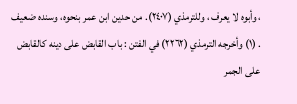، وأبوه لا يعرف ، وللترمذي (٢٤٠٧). من حدين ابن عمر بنحوه، وسنده ضعيف . (١) وأخرجه الترمذي (٢٢٦٢) في الفتن : باب القابض على دينه كالقابض على الجمر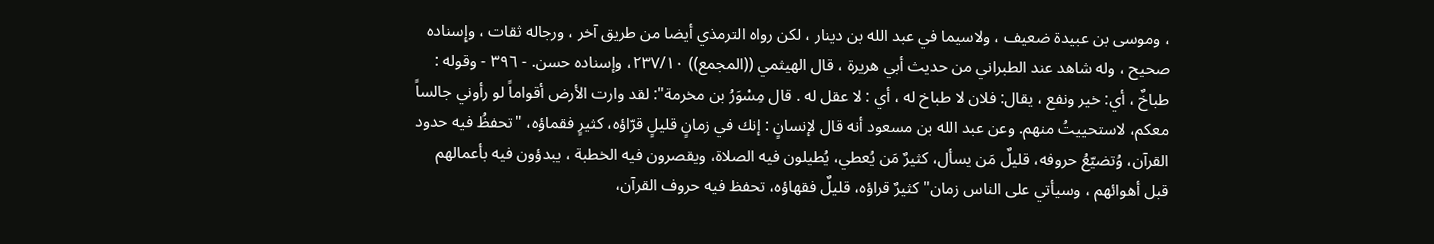، وموسى بن عبيدة ضعيف ، ولاسيما في عبد الله بن دينار ، لكن رواه الترمذي أيضا من طريق آخر ، ورجاله ثقات ، وإِسناده صحيح ، وله شاهد عند الطبراني من حديث أبي هريرة ، قال الهيثمي ((المجمع)) ٢٣٧/١٠، وإسناده حسن. - ٣٩٦ - وقوله : طباخٌ ، أي: خير ونفع ، يقال: فلان لا طباخ له ، أي : لا عقل له . قال مِسْوَرُ بن مخرمة": لقد وارت الأرض أقواماً لو رأوني جالساً معكم، لاستحييتُ منهم. وعن عبد الله بن مسعود أنه قال لإنسانٍ : إنك في زمانٍ قليلٍ قرّاؤه، كثيرٍ فقماؤه، "تحفظُ فيه حدود القرآن، وُتضيّعُ حروفه، قليلٌ مَن يسأل، كثيرٌ مَن يُعطي، يُطيلون فيه الصلاة، ويقصرون فيه الخطبة ، يبدؤون فيه بأعمالهم قبل أهوائهم ، وسيأتي على الناس زمان" كثيرٌ قراؤه، قليلٌ فقهاؤه، تحفظ فيه حروف القرآن،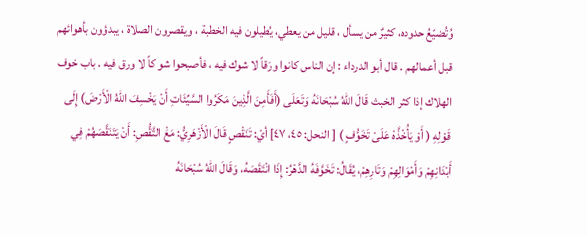وُتُضيّعُ حدوده، كثيرٌ من يسأل ، قليل من يعطي، يُطيلون فيه الخطبة ، ويقصرون الصلاة ، يبدؤون بأهوائهم قبل أعمالهم . قال أبو الدرداء : إن الناس كانوا ورَقاً لا شوك فيه ، فأصبحوا شو كاً لا ورق فيه . باب خوف الهلاك إذا كثر الخبث قَالَ اللهُ سُبْحَانَهُ وَتَعَلَى (أَفَأَمِنَ الَّذِينَ مَكَرُوا السَّيِّئَاتِ أَنْ يَخْسِفَ اللهُ الْأَرْضَ) إِلَى قَوْلِهِ ( أَوْ يَأُخْذَّهْ عَلَىْ تَخَوُّفٍ ) [ النحل: ٤٥، ٤٧] أيْ: تَنَقْصٍ قَالَ الْأَزْهَرِيُّ: مَعَْ التَّقُّصِ: أَنْ يَتَنَقَّصَهُمْ فِي أَبْدَانِهِمْ وَأَمْوَالِهِمْ وَتَارِهِمْ، يُقَالُ: تَخَوَّفَهُ الدَّهْرُ: إِذَا انْتَقَصَهُ، وَقَالَ اللهُ سُبْحَانَهُ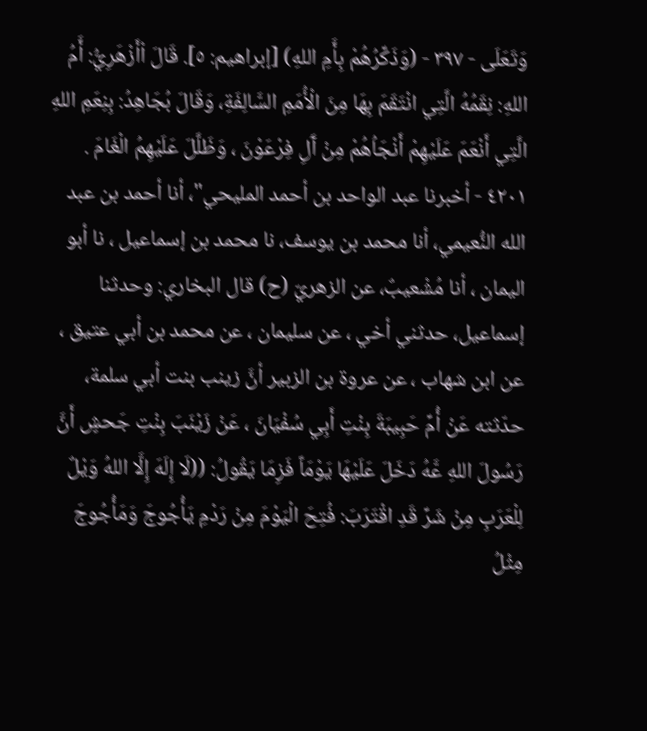وَتَعَلَى - ٣٩٧ - (وَذَكِّرُهُمْ بِأَّمِ اللهِ) [إبراهيم: ٥]. قَالَ اْأَزْهَرِيُّ: أَّمُ اللهِ: نِقَمُهُ الَّتِي انْتَقَمَ بِهَا مِنَ الْأُمَمِ السَّالِفَةِ، وَقَالَ بُجَاهِدُ: بِنِعَمِ اللهِ الَّتِي أَنْعَمَ عَلَيْهِمْ أَنْجَاُهُمْ مِنْ آَلِ فِرْعَوْنَ ، وَظَلَّلَ عَلَيْهِمُ الْغَامَ . ٤٢٠١ - أخبرنا عبد الواحد بن أحمد المليحي"، أنا أحمد بن عبد الله النُّعيمي، أنا محمد بن يوسف، نا محمد بن إسماعيل ، نا أبو اليمان ، أنا مُشْعيبٌ، عن الزهريّ (ح) قال البخاري: وحدثنا إسماعيل، حدثني أخي ، عن سليمان ، عن محمد بن أبي عتيق ، عن ابن شهاب ، عن عروة بن الزبير أنَّ زينب بنت أبي سلمة، حدّثته عَنْ أُمِّ حَبِيبَةَ بِنْتِ أَبِي سُفْيَانَ ، عَنْ زَيْنَبَ بِنْتِ جَحشٍ أَنَّ رَسُولَ اللهِ عَّهُ دَخَلَ عَلَيْهَا يَوْمَاً فَزِمَا يَقُولُ: ((لَا إِلَهَ إِلَّا اللهُ وَيْلٌ لِلْعَرَبِ مِنْ شَرِّ قَدِ اقْتَرَبَ: فُتِحَ الْيَوْمَ مِنْ رَدْمِ يَأُجُوجَ وَمَأُجُوجَ مِثْلُ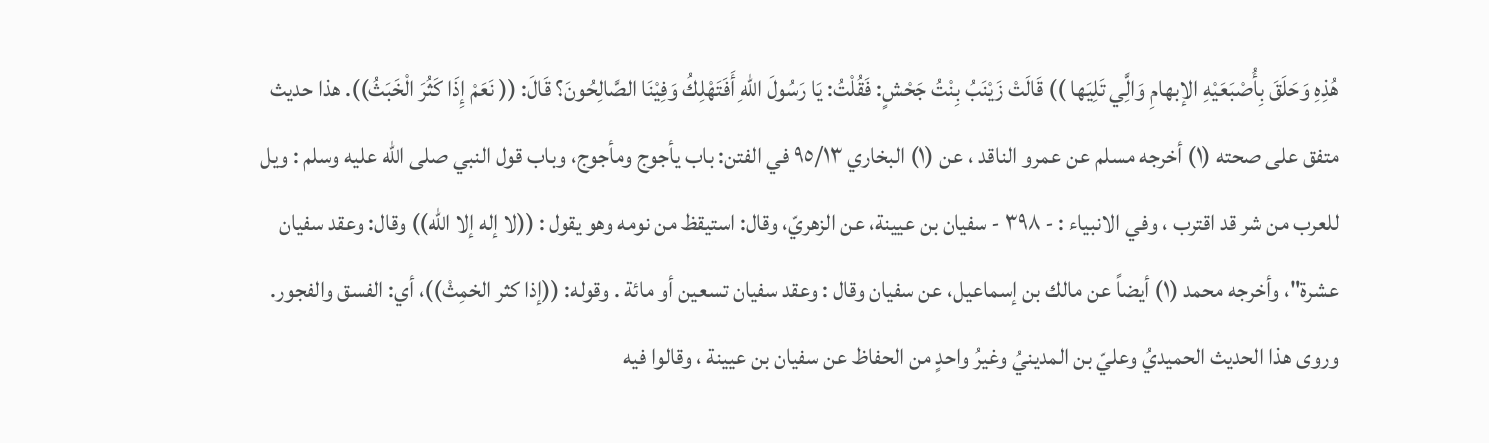هُذِهِ وَحَلَقَ بِأُصْبَعَيْهِ الإبهامِ وَالَِّي تَلِيَها )) قَالَتْ زَيْنَبُ بِنْتُ جَحْشٍ: فَقُلْتُ: يَا رَسُولَ اللهِ أَفَتَهْلِكُ وَفِيْنَا الصَّالِحُونَ؟ قَالَ: (( نَعَمْ إِذَا كَثُرَ الْخَبَثُ)). هذا حديث متفق على صحته (١) أخرجه مسلم عن عمرو الناقد ، عن (١) البخاري ٩٥/١٣ في الفتن: باب يأجوج ومأجوج، وباب قول النبي صلى الله عليه وسلم : ويل للعرب من شر قد اقترب ، وفي الانبياء : - ٣٩٨ - سفيان بن عيينة، عن الزهريّ، وقال: استيقظ من نومه وهو يقول : ((لا إله إلا الله)) وقال: وعقد سفيان عشرة"، وأخرجه محمد (١) أيضاً عن مالك بن إسماعيل، عن سفيان وقال : وعقد سفيان تسعين أو مائة . وقوله: ((إذا كثر الخمِثْ))، أي: الفسق والفجور. وروى هذا الحديث الحميديُ وعليّ بن المدينيُ وغيرُ واحدٍ من الحفاظ عن سفيان بن عيينة ، وقالوا فيه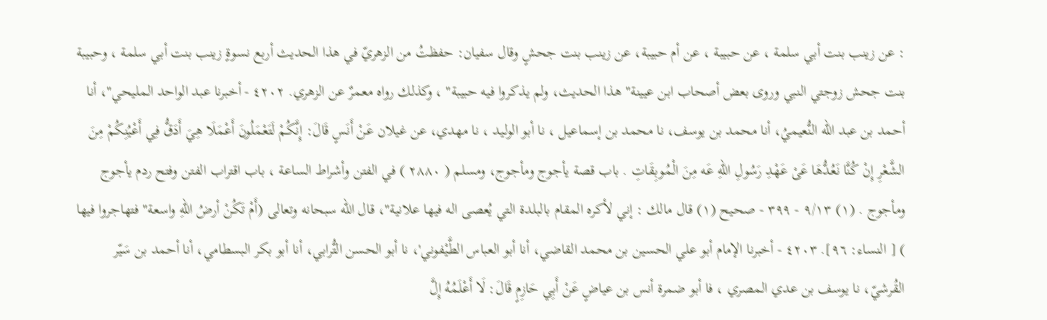: عن زينب بنت أبي سلمة ، عن حبيبة ، عن أم حبيبة، عن زينب بنت جحشٍ وقال سفيان: حفظتُ من الزهريّ في هذا الحديث أربع نسوةٍ زينب بنت أبي سلمة ، وحبيبة بنت جحش زوجتي النبي وروى بعض أصحاب ابن عيينة" هذا الحديث، ولم يذكروا فيه حبيبة" ، وكذلك رواه معمرٌ عن الزهري. ٤٢٠٢ - أخبرنا عبد الواحد المليحي"، أنا أحمد بن عبد الله النُّعيميُ، أنا محمد بن يوسف، نا محمد بن إسماعيل ، نا أبو الوليد ، نا مهدي، عن غيلان عَنْ أَنَسٍ قَالَ: إِنَّكُمْ لَتَعْمَلُونَ أَعْمَلَا هِيَ أَدَقُّ فِي أَعْيُنِكُمْ مِنَ الشَّعْرِ إِنْ كُنَّا نَعُدُّهَا عَىْ عَهْدِ رَسُولِ اللهِ عَه مِنَ الْمُوبِقَاتِ . باب قصة يأجوج ومأجوج، ومسلم ( ٢٨٨٠ ) في الفتن وأشراط الساعة ، باب اقتراب الفتن وفتح ردم يأجوج ومأجوج . (١) ٩/١٣ - ٣٩٩ - صحيح (١) قال مالك : إني لأكره المقام بالبلدة التي يُعصى اله فيها علانية"، قال الله سبحانه وتعالى (أَمْ تَكُنْ أرضُ اللهِ واسعة" فتهاجروا فيها ) [ النساء: ٩٦]. ٤٢٠٣ - أخبرنا الإمام أبو علي الحسين بن محمد القاضي، أنا أبو العباس الطَّيْفوني'، نا أبو الحسن التُّرابي، أنا أبو بكر البسطامي، أنا أحمد بن سَيّر القُرشيّ، نا يوسف بن عدي المصري ، فا أبو ضمرة أنس بن عياضٍ عَنْ أَبِي حَازِمٍ قَالَ: لَا أَعْلَمُهُ إِلَّ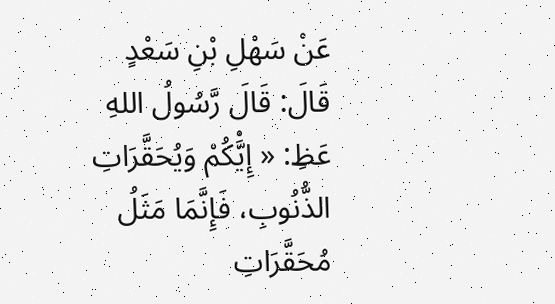عَنْ سَهْلِ بْنِ سَعْدٍ قَالَ: قَالَ رَّسُولُ اللهِ عَظِ: « إِيَّْكُمْ وَيُحَقَّرَاتِ الذُّنُوبِ، فَإِنَّمَا مَثَلُ مُحَقَّرَاتِ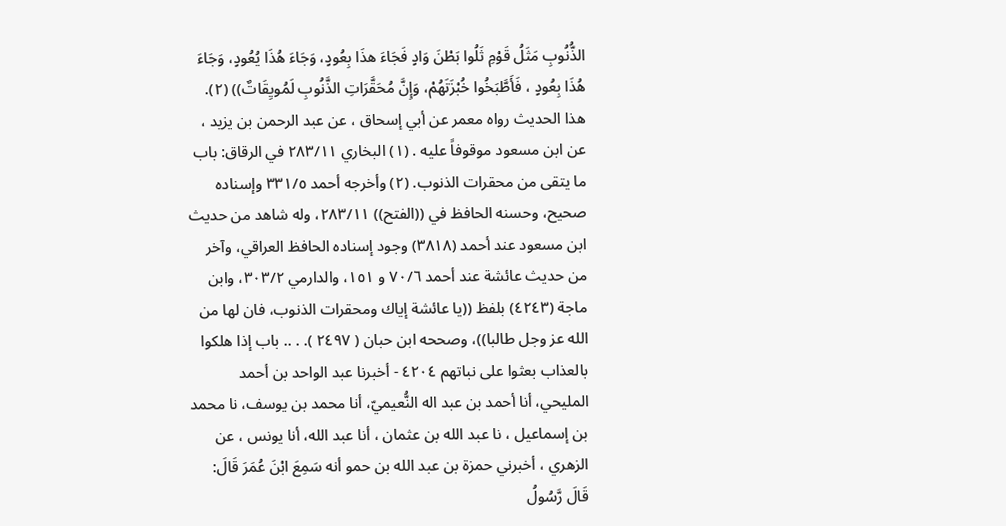الذُّنُوبِ مَثَلُ قَوْمِ ثَلُوا بَطْنَ وَادٍ فَجَاءَ هذَا بِعُودٍ، وَجَاءَ هُذَا يُعُودٍ، وَجَاءَ هُذَا بِعُودٍ ، فَأَطَّبَخُوا خُبْزَتَهُمْ، وَإِنَّ مُحَقَّرَاتِ الذَّنُوبِ لَمُويِقَاتٌ)) (٢). هذا الحديث رواه معمر عن أبي إسحاق ، عن عبد الرحمن بن يزيد ، عن ابن مسعود موقوفاً عليه . (١) البخاري ٢٨٣/١١ في الرقاق: باب ما يتقى من محقرات الذنوب. (٢) وأخرجه أحمد ٣٣١/٥ وإسناده صحيح، وحسنه الحافظ في ((الفتح)) ٢٨٣/١١، وله شاهد من حديث ابن مسعود عند أحمد (٣٨١٨) وجود إسناده الحافظ العراقي، وآخر من حديث عائشة عند أحمد ٧٠/٦ و ١٥١، والدارمي ٣٠٣/٢، وابن ماجة (٤٢٤٣) بلفظ ((يا عائشة إياك ومحقرات الذنوب، فان لها من الله عز وجل طالبا))، وصححه ابن حبان ( ٢٤٩٧ ). . .. باب إذا هلكوا بالعذاب بعثوا على نباتهم ٤٢٠٤ - أخبرنا عبد الواحد بن أحمد المليحي، أنا أحمد بن عبد اله النُّعيميّ، أنا محمد بن يوسف، نا محمد بن إسماعيل ، نا عبد الله بن عثمان ، أنا عبد الله، أنا يونس ، عن الزهري ، أخبرني حمزة بن عبد الله بن حمو أنه سَمِعَ ابْنَ عُمَرَ قَالَ: قَالَ رَّسُولُ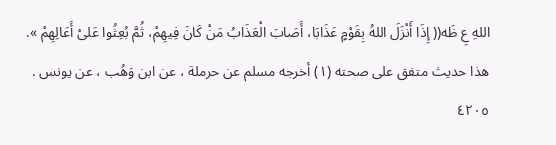اللهِ عِ ظَه(( إِذَا أَنْزَلَ اللهُ بِقَوْمٍ عَذَابَا، أَصَابَ الْعَذَابُ مَنْ كَانَ فِيهِمْ، ثُمَّ بُعِثُوا عَلىْ أَعَالِهِمْ ». هذا حديث متفق على صحته (١) أخرجه مسلم عن حرملة ، عن ابن وَهُب ، عن يونس . ٤٢٠٥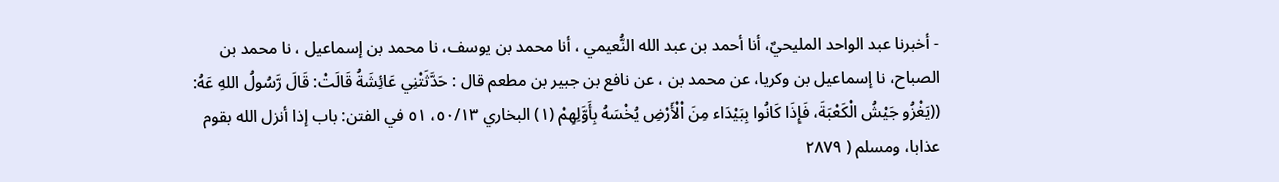- أخبرنا عبد الواحد المليحيٌ، أنا أحمد بن عبد الله النُّعيمي ، أنا محمد بن يوسف، نا محمد بن إسماعيل ، نا محمد بن الصباح، نا إسماعيل بن وكريا، عن محمد بن ، عن نافع بن جبير بن مطعم قال : حَدَّثَتْنِي عَائِشَةُ قَالَتْ: قَالَ رَّسُولُ اللهِ عَهُ: ((يَغْزُو جَيْشُ الْكَعْبَةَ، فَإِذَا كَانُوا بِبَيْدَاء مِنَ اْلْأَرْضِ يُخْسَهُ بِأَوَّلِهِمْ (١) البخاري ٥٠/١٣، ٥١ في الفتن: باب إذا أنزل الله بقوم عذابا، ومسلم ( ٢٨٧٩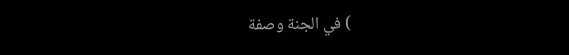) في الجنة وصفة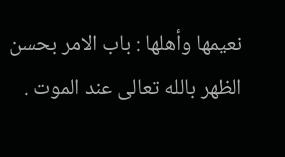نعيمها وأهلها : باب الامر بحسن الظهر بالله تعالى عند الموت .